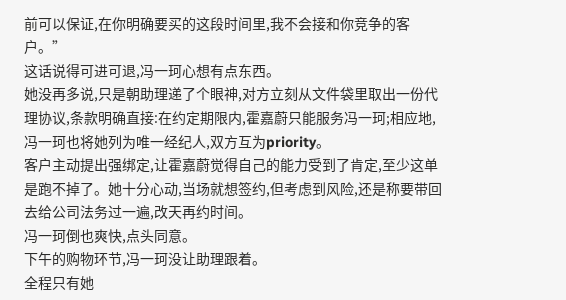前可以保证,在你明确要买的这段时间里,我不会接和你竞争的客户。”
这话说得可进可退,冯一珂心想有点东西。
她没再多说,只是朝助理递了个眼神,对方立刻从文件袋里取出一份代理协议,条款明确直接:在约定期限内,霍嘉蔚只能服务冯一珂;相应地,冯一珂也将她列为唯一经纪人,双方互为priority。
客户主动提出强绑定,让霍嘉蔚觉得自己的能力受到了肯定,至少这单是跑不掉了。她十分心动,当场就想签约,但考虑到风险,还是称要带回去给公司法务过一遍,改天再约时间。
冯一珂倒也爽快,点头同意。
下午的购物环节,冯一珂没让助理跟着。
全程只有她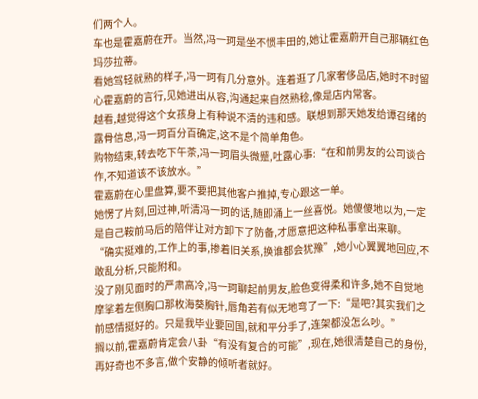们两个人。
车也是霍嘉蔚在开。当然,冯一珂是坐不惯丰田的,她让霍嘉蔚开自己那辆红色玛莎拉蒂。
看她驾轻就熟的样子,冯一珂有几分意外。连着逛了几家奢侈品店,她时不时留心霍嘉蔚的言行,见她进出从容,沟通起来自然熟稔,像是店内常客。
越看,越觉得这个女孩身上有种说不清的违和感。联想到那天她发给谭召绪的露骨信息,冯一珂百分百确定,这不是个简单角色。
购物结束,转去吃下午茶,冯一珂眉头微蹙,吐露心事:“在和前男友的公司谈合作,不知道该不该放水。”
霍嘉蔚在心里盘算,要不要把其他客户推掉,专心跟这一单。
她愣了片刻,回过神,听清冯一珂的话,随即涌上一丝喜悦。她傻傻地以为,一定是自己鞍前马后的陪伴让对方卸下了防备,才愿意把这种私事拿出来聊。
“确实挺难的,工作上的事,掺着旧关系,换谁都会犹豫”,她小心翼翼地回应,不敢乱分析,只能附和。
没了刚见面时的严肃高冷,冯一珂聊起前男友,脸色变得柔和许多,她不自觉地摩挲着左侧胸口那枚海葵胸针,唇角若有似无地弯了一下:“是吧?其实我们之前感情挺好的。只是我毕业要回国,就和平分手了,连架都没怎么吵。”
搁以前,霍嘉蔚肯定会八卦“有没有复合的可能”,现在,她很清楚自己的身份,再好奇也不多言,做个安静的倾听者就好。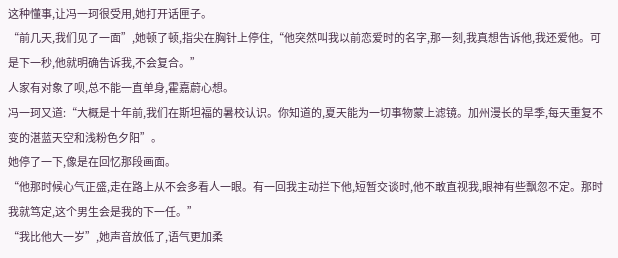这种懂事,让冯一珂很受用,她打开话匣子。
“前几天,我们见了一面”,她顿了顿,指尖在胸针上停住,“他突然叫我以前恋爱时的名字,那一刻,我真想告诉他,我还爱他。可是下一秒,他就明确告诉我,不会复合。”
人家有对象了呗,总不能一直单身,霍嘉蔚心想。
冯一珂又道:“大概是十年前,我们在斯坦福的暑校认识。你知道的,夏天能为一切事物蒙上滤镜。加州漫长的旱季,每天重复不变的湛蓝天空和浅粉色夕阳”。
她停了一下,像是在回忆那段画面。
“他那时候心气正盛,走在路上从不会多看人一眼。有一回我主动拦下他,短暂交谈时,他不敢直视我,眼神有些飘忽不定。那时我就笃定,这个男生会是我的下一任。”
“我比他大一岁”,她声音放低了,语气更加柔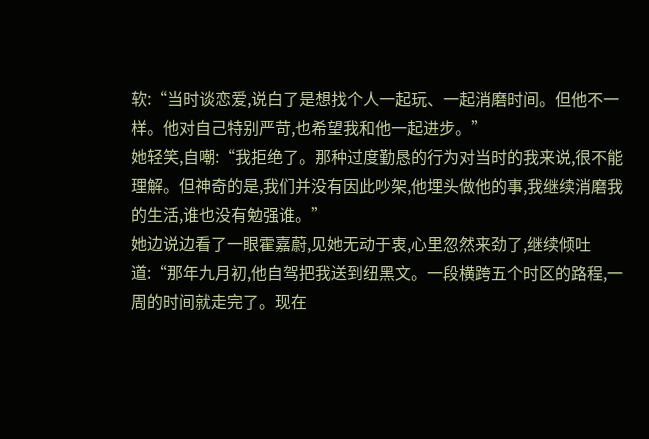软:“当时谈恋爱,说白了是想找个人一起玩、一起消磨时间。但他不一样。他对自己特别严苛,也希望我和他一起进步。”
她轻笑,自嘲:“我拒绝了。那种过度勤恳的行为对当时的我来说,很不能理解。但神奇的是,我们并没有因此吵架,他埋头做他的事,我继续消磨我的生活,谁也没有勉强谁。”
她边说边看了一眼霍嘉蔚,见她无动于衷,心里忽然来劲了,继续倾吐道:“那年九月初,他自驾把我送到纽黑文。一段横跨五个时区的路程,一周的时间就走完了。现在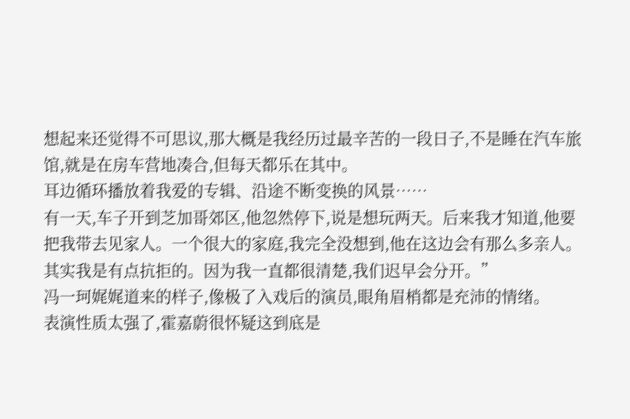想起来还觉得不可思议,那大概是我经历过最辛苦的一段日子,不是睡在汽车旅馆,就是在房车营地凑合,但每天都乐在其中。
耳边循环播放着我爱的专辑、沿途不断变换的风景……
有一天,车子开到芝加哥郊区,他忽然停下,说是想玩两天。后来我才知道,他要把我带去见家人。一个很大的家庭,我完全没想到,他在这边会有那么多亲人。其实我是有点抗拒的。因为我一直都很清楚,我们迟早会分开。”
冯一珂娓娓道来的样子,像极了入戏后的演员,眼角眉梢都是充沛的情绪。
表演性质太强了,霍嘉蔚很怀疑这到底是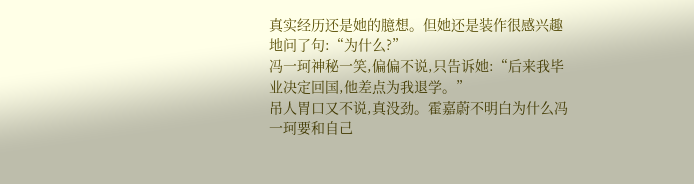真实经历还是她的臆想。但她还是装作很感兴趣地问了句:“为什么?”
冯一珂神秘一笑,偏偏不说,只告诉她:“后来我毕业决定回国,他差点为我退学。”
吊人胃口又不说,真没劲。霍嘉蔚不明白为什么冯一珂要和自己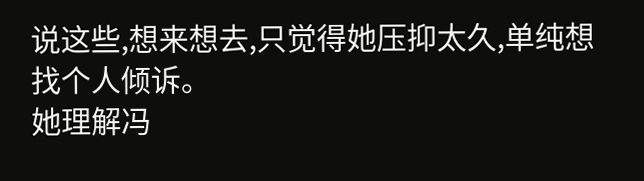说这些,想来想去,只觉得她压抑太久,单纯想找个人倾诉。
她理解冯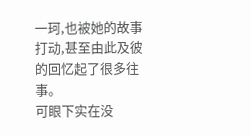一珂,也被她的故事打动,甚至由此及彼的回忆起了很多往事。
可眼下实在没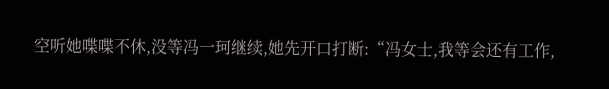空听她喋喋不休,没等冯一珂继续,她先开口打断:“冯女士,我等会还有工作,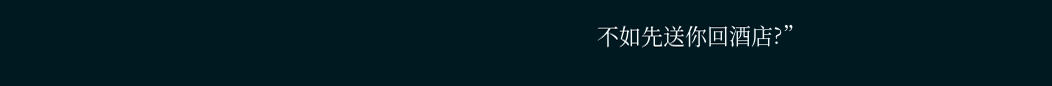不如先送你回酒店?”